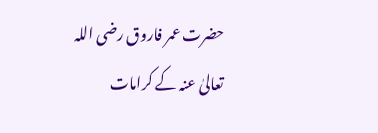حضرت عمر فاروق رضی اللہ تعالیٰ عنہ کے کرامات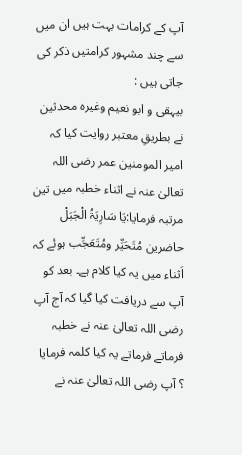آپ کے کرامات بہت ہیں ان میں سے چند مشہور کرامتیں ذکر کی جاتی ہیں :
بیہقی و ابو نعیم وغیرہ محدثین نے بطریقِ معتبر روایت کیا کہ امیر المومنین عمر رضی اللہ تعالیٰ عنہ نے اثناء خطبہ میں تین مرتبہ فرمایا:یَا سَارِیَۃُ الْجَبَلْ حاضرین مُتَحَیِّر ومُتَعَجِّب ہوئے کہ اَثناء میں یہ کیا کلام ہے۔ بعد کو آپ سے دریافت کیا گیا کہ آج آپ رضی اللہ تعالیٰ عنہ نے خطبہ فرماتے فرماتے یہ کیا کلمہ فرمایا ؟ آپ رضی اللہ تعالیٰ عنہ نے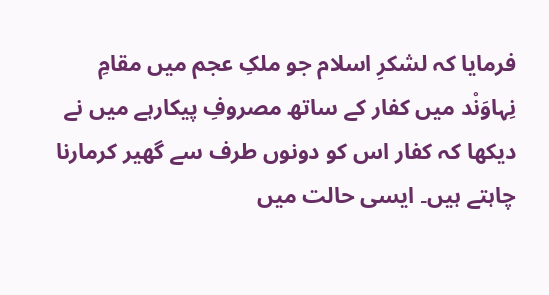فرمایا کہ لشکرِ اسلام جو ملکِ عجم میں مقامِ نِہاوَنْد میں کفار کے ساتھ مصروفِ پیکارہے میں نے
دیکھا کہ کفار اس کو دونوں طرف سے گھیر کرمارنا چاہتے ہیں۔ ایسی حالت میں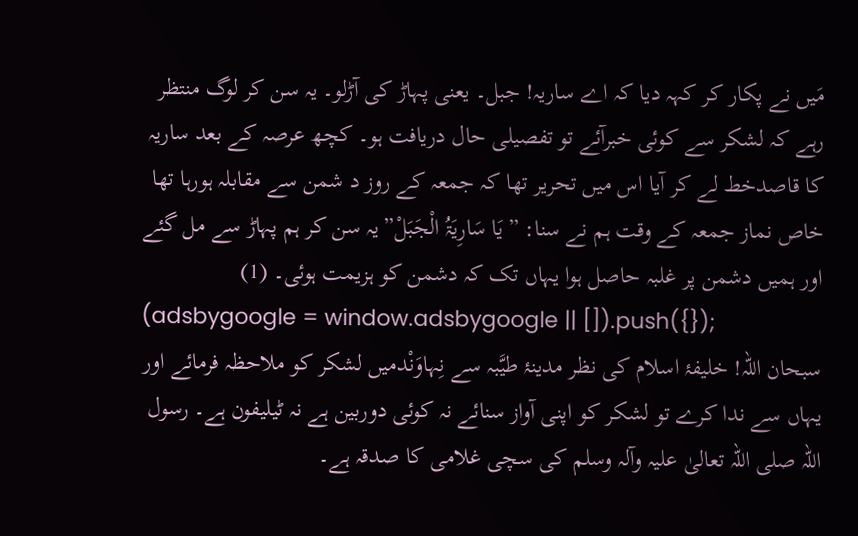مَیں نے پکار کر کہہ دیا کہ اے ساریہ! جبل۔ یعنی پہاڑ کی آڑلو۔ یہ سن کر لوگ منتظر رہے کہ لشکر سے کوئی خبرآئے تو تفصیلی حال دریافت ہو۔ کچھ عرصہ کے بعد ساریہ کا قاصدخط لے کر آیا اس میں تحریر تھا کہ جمعہ کے روز د شمن سے مقابلہ ہورہا تھا خاص نماز جمعہ کے وقت ہم نے سنا: ”یَا سَارِیَۃُ الْجَبَلْ”یہ سن کر ہم پہاڑ سے مل گئے اور ہمیں دشمن پر غلبہ حاصل ہوا یہاں تک کہ دشمن کو ہزیمت ہوئی۔ (1)
(adsbygoogle = window.adsbygoogle || []).push({});
سبحان اللہ! خلیفۂ اسلام کی نظر مدینۂ طیَّبہ سے نِہاوَنْدمیں لشکر کو ملاحظہ فرمائے اور یہاں سے ندا کرے تو لشکر کو اپنی آواز سنائے نہ کوئی دوربین ہے نہ ٹیلیفون ہے۔ رسول اللہ صلی اللہ تعالیٰ علیہ وآلہ وسلم کی سچی غلامی کا صدقہ ہے۔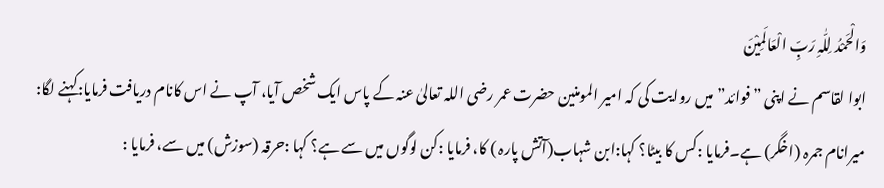وَالْحَمْدُ لِلّٰہِ رَبِّ الْعَالَمِیْنَ
ابوا لقاسم نے اپنی ”فوائد” میں روایت کی کہ امیر المومنین حضرت عمر رضی اللہ تعالیٰ عنہ کے پاس ایک شخص آیا، آپ نے اس کانام دریافت فرمایا:کہنے لگا: میرانام جمرہ (اخگر) ہے۔فرمایا :کس کا بیٹا؟ کہا:ابن شہاب(آتش پارہ ) کا، فرمایا :کن لوگوں میں سے ہے؟ کہا :حرقہ (سوزش) میں سے، فرمایا :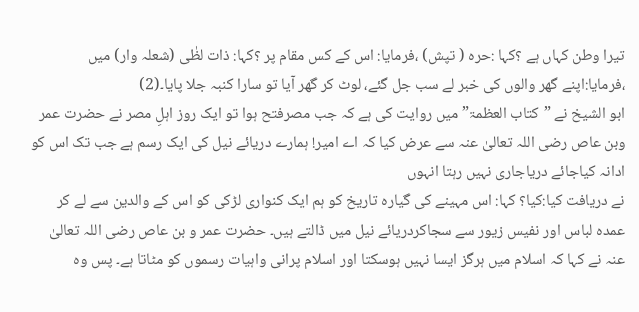تیرا وطن کہاں ہے ؟کہا :حرہ ( تپش) ،فرمایا: اس کے کس مقام پر ؟کہا: ذات لظٰی (شعلہ وار) میں ،فرمایا:اپنے گھر والوں کی خبر لے سب جل گئے، لوٹ کر گھر آیا تو سارا کنبہ جلا پایا۔(2)
ابو الشیخ نے ”کتاب العظمۃ” میں روایت کی ہے کہ جب مصرفتح ہوا تو ایک روز اہلِ مصر نے حضرت عمر وبن عاص رضی اللہ تعالیٰ عنہ سے عرض کیا کہ اے امیر! ہمارے دریائے نیل کی ایک رسم ہے جب تک اس کو ادانہ کیاجائے دریاجاری نہیں رہتا انہوں
نے دریافت کیا:کیا؟ کہا: اس مہینے کی گیارہ تاریخ کو ہم ایک کنواری لڑکی کو اس کے والدین سے لے کر عمدہ لباس اور نفیس زیور سے سجاکردریائے نیل میں ڈالتے ہیں۔ حضرت عمر و بن عاص رضی اللہ تعالیٰ عنہ نے کہا کہ اسلام میں ہرگز ایسا نہیں ہوسکتا اور اسلام پرانی واہیات رسموں کو مٹاتا ہے۔ پس وہ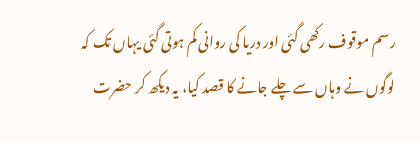رسم موقوف رکھی گئی اور دریا کی روانی کم ہوتی گئی یہاں تک کہ لوگوں نے وہاں سے چلے جانے کا قصد کیا، یہ دیکھ کر حضرت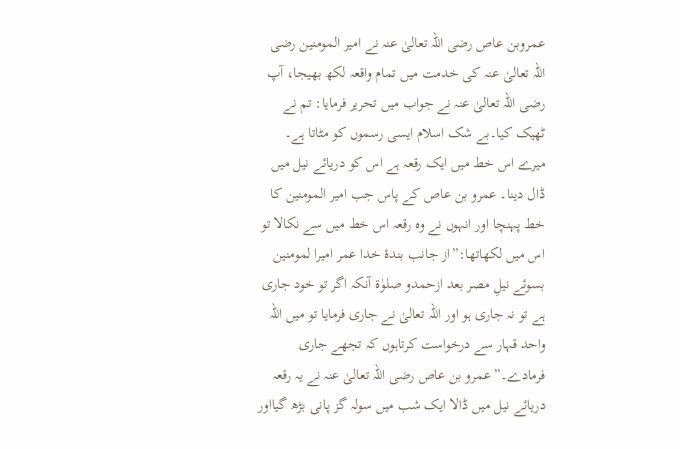عمروبن عاص رضی اللہ تعالیٰ عنہ نے امیر المومنین رضی اللہ تعالیٰ عنہ کی خدمت میں تمام واقعہ لکھ بھیجا، آپ رضی اللہ تعالیٰ عنہ نے جواب میں تحریر فرمایا: تم نے ٹھیک کیا۔بے شک اسلام ایسی رسموں کو مٹاتا ہے۔ میرے اس خط میں ایک رقعہ ہے اس کو دریائے نیل میں ڈال دینا۔ عمرو بن عاص کے پاس جب امیر المومنین کا خط پہنچا اور انہوں نے وہ رقعہ اس خط میں سے نکالا تو اس میں لکھاتھا:”از جانب بندۂ خدا عمر امیرا لمومنین بسوئے نیلِ مصر بعد ازحمدو صلوٰۃ آنکہ اگر تو خود جاری ہے تو نہ جاری ہو اور اللہ تعالیٰ نے جاری فرمایا تو میں اللہ واحد قہار سے درخواست کرتاہوں کہ تجھے جاری فرمادے۔”عمرو بن عاص رضی اللہ تعالیٰ عنہ نے یہ رقعہ دریائے نیل میں ڈالا ایک شب میں سولہ گز پانی بڑھ گیااور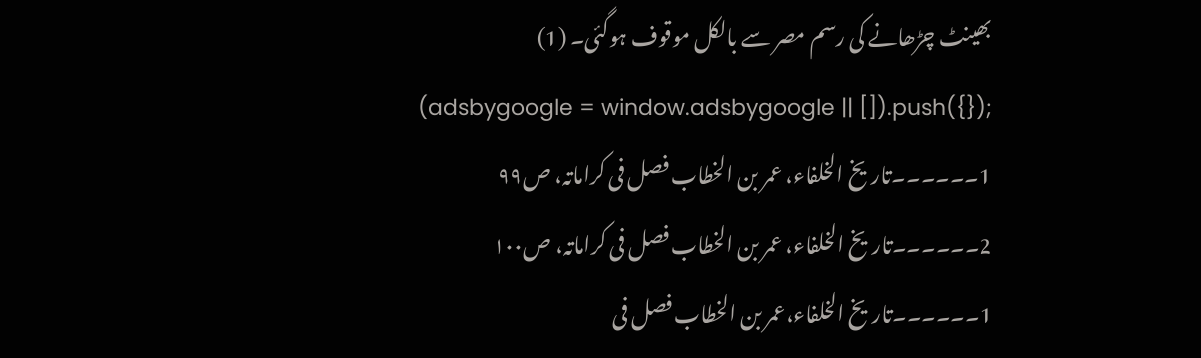بھینٹ چڑھانے کی رسم مصر سے بالکل موقوف ہوگئی۔ (1)
(adsbygoogle = window.adsbygoogle || []).push({});
1۔۔۔۔۔۔تاریخ الخلفاء، عمر بن الخطاب فصل فی کراماتہ، ص۹۹
2۔۔۔۔۔۔تاریخ الخلفاء، عمر بن الخطاب فصل فی کراماتہ، ص۱۰۰
1۔۔۔۔۔۔تاریخ الخلفاء،عمر بن الخطاب فصل فی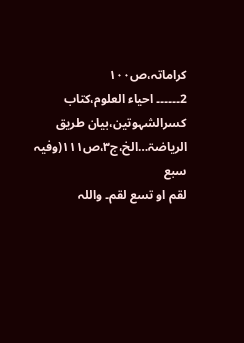کراماتہ،ص۱۰۰
2۔۔۔۔۔۔ احیاء العلوم،کتاب کسرالشہوتین،بیان طریق الریاضۃ…الخ،ج۳،ص۱۱۱(وفیہ سبع
لقم او تسع لقم۔ واللہ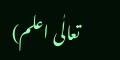تعالٰی اعلم)